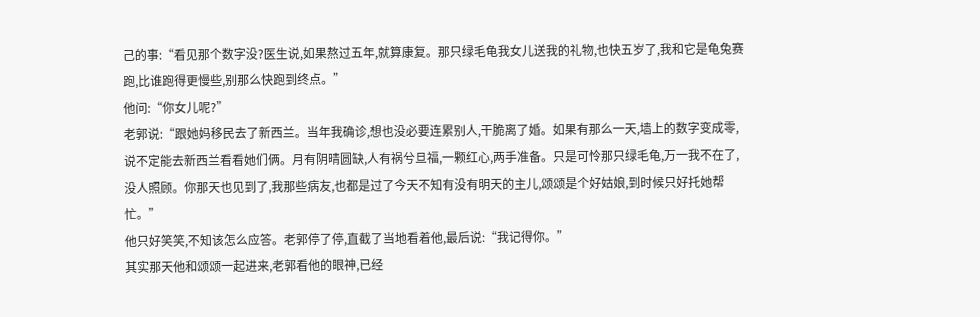己的事:“看见那个数字没?医生说,如果熬过五年,就算康复。那只绿毛龟我女儿送我的礼物,也快五岁了,我和它是龟兔赛跑,比谁跑得更慢些,别那么快跑到终点。”
他问:“你女儿呢?”
老郭说:“跟她妈移民去了新西兰。当年我确诊,想也没必要连累别人,干脆离了婚。如果有那么一天,墙上的数字变成零,说不定能去新西兰看看她们俩。月有阴晴圆缺,人有祸兮旦福,一颗红心,两手准备。只是可怜那只绿毛龟,万一我不在了,没人照顾。你那天也见到了,我那些病友,也都是过了今天不知有没有明天的主儿,颂颂是个好姑娘,到时候只好托她帮忙。”
他只好笑笑,不知该怎么应答。老郭停了停,直截了当地看着他,最后说:“我记得你。”
其实那天他和颂颂一起进来,老郭看他的眼神,已经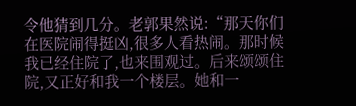令他猜到几分。老郭果然说:“那天你们在医院闹得挺凶,很多人看热闹。那时候我已经住院了,也来围观过。后来颂颂住院,又正好和我一个楼层。她和一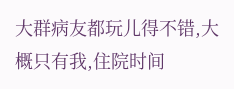大群病友都玩儿得不错,大概只有我,住院时间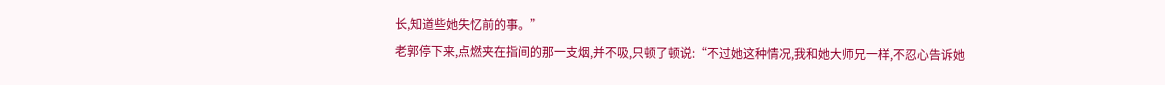长,知道些她失忆前的事。”
老郭停下来,点燃夹在指间的那一支烟,并不吸,只顿了顿说:“不过她这种情况,我和她大师兄一样,不忍心告诉她